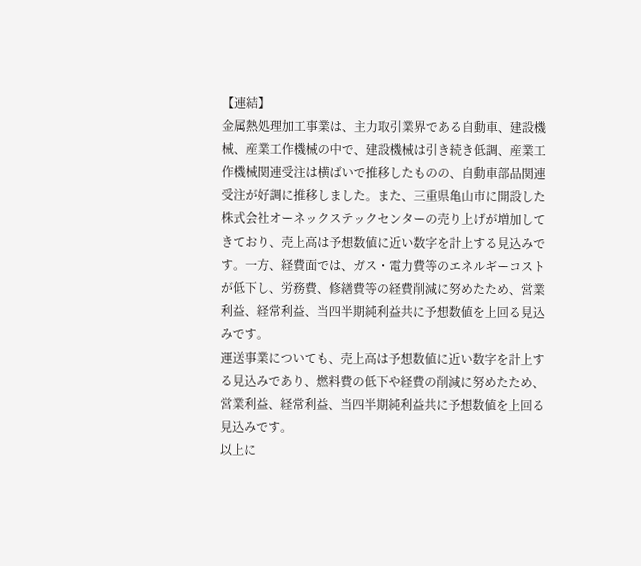【連結】
金属熱処理加工事業は、主力取引業界である自動車、建設機械、産業工作機械の中で、建設機械は引き続き低調、産業工作機械関連受注は横ばいで推移したものの、自動車部品関連受注が好調に推移しました。また、三重県亀山市に開設した株式会社オーネックステックセンターの売り上げが増加してきており、売上高は予想数値に近い数字を計上する見込みです。一方、経費面では、ガス・電力費等のエネルギーコストが低下し、労務費、修繕費等の経費削減に努めたため、営業利益、経常利益、当四半期純利益共に予想数値を上回る見込みです。
運送事業についても、売上高は予想数値に近い数字を計上する見込みであり、燃料費の低下や経費の削減に努めたため、営業利益、経常利益、当四半期純利益共に予想数値を上回る見込みです。
以上に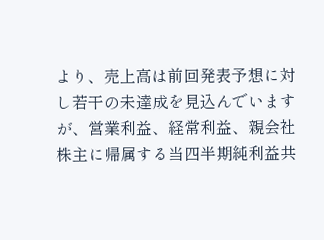より、売上高は前回発表予想に対し若干の未達成を見込んでいますが、営業利益、経常利益、親会社株主に帰属する当四半期純利益共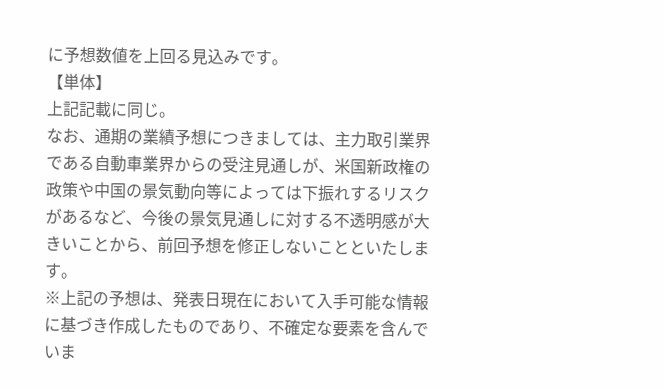に予想数値を上回る見込みです。
【単体】
上記記載に同じ。
なお、通期の業績予想につきましては、主力取引業界である自動車業界からの受注見通しが、米国新政権の政策や中国の景気動向等によっては下振れするリスクがあるなど、今後の景気見通しに対する不透明感が大きいことから、前回予想を修正しないことといたします。
※上記の予想は、発表日現在において入手可能な情報に基づき作成したものであり、不確定な要素を含んでいま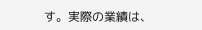す。実際の業績は、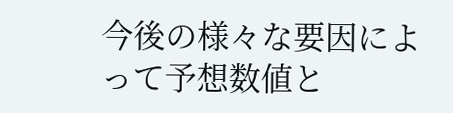今後の様々な要因によって予想数値と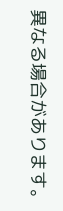異なる場合があります。